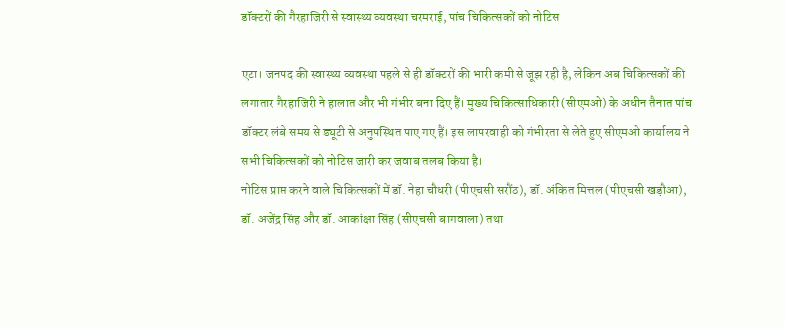डॉक्टरों की गैरहाजिरी से स्वास्थ्य व्यवस्था चरमराई, पांच चिकित्सकों को नोटिस

एटा। जनपद की स्वास्थ्य व्यवस्था पहले से ही डॉक्टरों की भारी कमी से जूझ रही है, लेकिन अब चिकित्सकों की लगातार गैरहाजिरी ने हालात और भी गंभीर बना दिए हैं। मुख्य चिकित्साधिकारी (सीएमओ) के अधीन तैनात पांच डॉक्टर लंबे समय से ड्यूटी से अनुपस्थित पाए गए हैं। इस लापरवाही को गंभीरता से लेते हुए सीएमओ कार्यालय ने सभी चिकित्सकों को नोटिस जारी कर जवाब तलब किया है।
नोटिस प्राप्त करने वाले चिकित्सकों में डॉ. नेहा चौधरी (पीएचसी सरौंठ), डॉ. अंकित मित्तल (पीएचसी खड़ौआ), डॉ. अजेंद्र सिंह और डॉ. आकांक्षा सिंह (सीएचसी बागवाला) तथा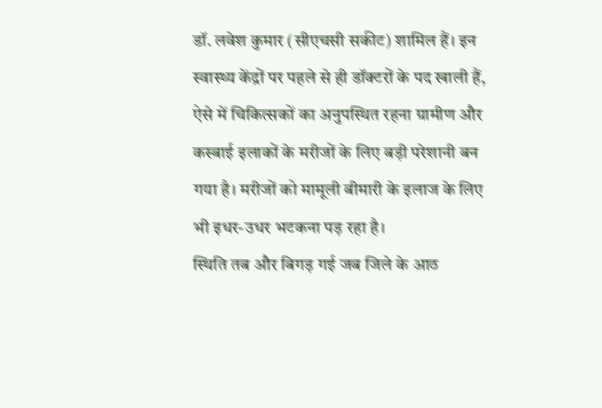डॉ. लवेश कुमार (सीएचसी सकीट) शामिल हैं। इन स्वास्थ्य केंद्रों पर पहले से ही डॉक्टरों के पद खाली हैं, ऐसे में चिकित्सकों का अनुपस्थित रहना ग्रामीण और कस्बाई इलाकों के मरीजों के लिए बड़ी परेशानी बन गया है। मरीजों को मामूली बीमारी के इलाज के लिए भी इधर-उधर भटकना पड़ रहा है।
स्थिति तब और बिगड़ गई जब जिले के आठ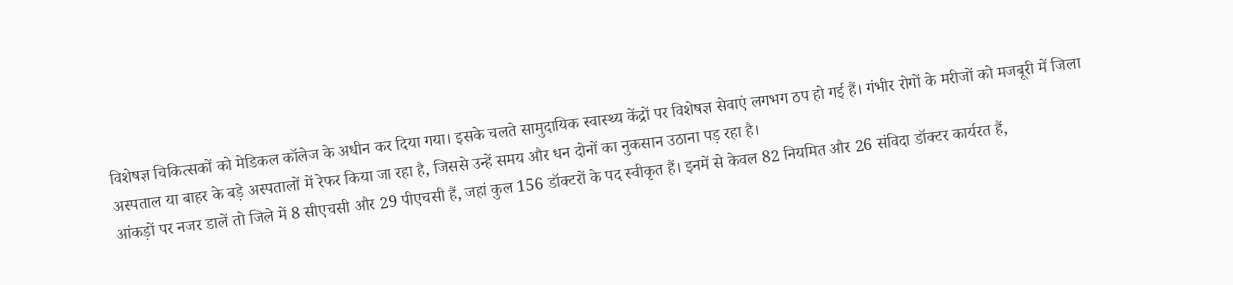विशेषज्ञ चिकित्सकों को मेडिकल कॉलेज के अधीन कर दिया गया। इसके चलते सामुदायिक स्वास्थ्य केंद्रों पर विशेषज्ञ सेवाएं लगभग ठप हो गई हैं। गंभीर रोगों के मरीजों को मजबूरी में जिला अस्पताल या बाहर के बड़े अस्पतालों में रेफर किया जा रहा है, जिससे उन्हें समय और धन दोनों का नुकसान उठाना पड़ रहा है।
आंकड़ों पर नजर डालें तो जिले में 8 सीएचसी और 29 पीएचसी हैं, जहां कुल 156 डॉक्टरों के पद स्वीकृत हैं। इनमें से केवल 82 नियमित और 26 संविदा डॉक्टर कार्यरत हैं,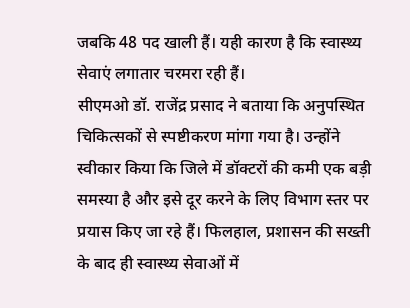जबकि 48 पद खाली हैं। यही कारण है कि स्वास्थ्य सेवाएं लगातार चरमरा रही हैं।
सीएमओ डॉ. राजेंद्र प्रसाद ने बताया कि अनुपस्थित चिकित्सकों से स्पष्टीकरण मांगा गया है। उन्होंने स्वीकार किया कि जिले में डॉक्टरों की कमी एक बड़ी समस्या है और इसे दूर करने के लिए विभाग स्तर पर प्रयास किए जा रहे हैं। फिलहाल, प्रशासन की सख्ती के बाद ही स्वास्थ्य सेवाओं में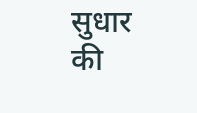सुधार की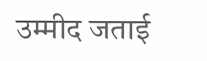उम्मीद जताई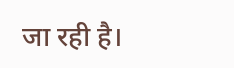जा रही है।